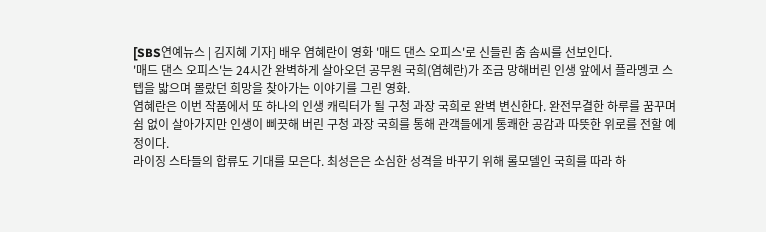[SBS연예뉴스 | 김지혜 기자] 배우 염혜란이 영화 '매드 댄스 오피스'로 신들린 춤 솜씨를 선보인다.
'매드 댄스 오피스'는 24시간 완벽하게 살아오던 공무원 국희(염혜란)가 조금 망해버린 인생 앞에서 플라멩코 스텝을 밟으며 몰랐던 희망을 찾아가는 이야기를 그린 영화.
염혜란은 이번 작품에서 또 하나의 인생 캐릭터가 될 구청 과장 국희로 완벽 변신한다. 완전무결한 하루를 꿈꾸며 쉼 없이 살아가지만 인생이 삐끗해 버린 구청 과장 국희를 통해 관객들에게 통쾌한 공감과 따뜻한 위로를 전할 예정이다.
라이징 스타들의 합류도 기대를 모은다. 최성은은 소심한 성격을 바꾸기 위해 롤모델인 국희를 따라 하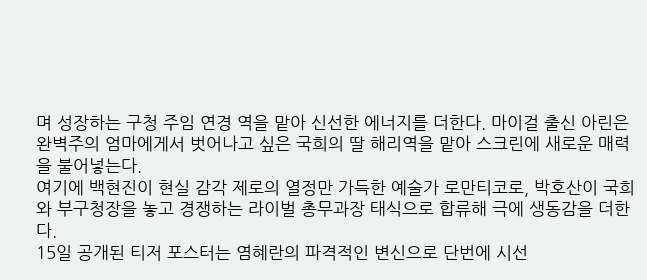며 성장하는 구청 주임 연경 역을 맡아 신선한 에너지를 더한다. 마이걸 출신 아린은 완벽주의 엄마에게서 벗어나고 싶은 국희의 딸 해리역을 맡아 스크린에 새로운 매력을 불어넣는다.
여기에 백현진이 현실 감각 제로의 열정만 가득한 예술가 로만티코로, 박호산이 국희와 부구청장을 놓고 경쟁하는 라이벌 총무과장 태식으로 합류해 극에 생동감을 더한다.
15일 공개된 티저 포스터는 염혜란의 파격적인 변신으로 단번에 시선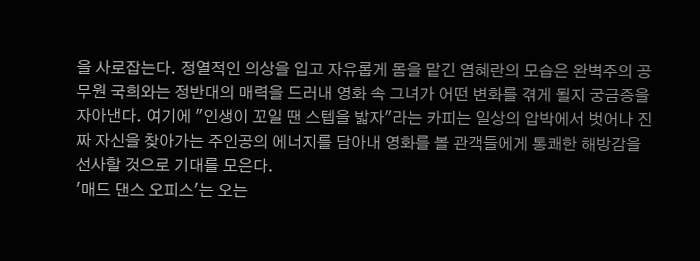을 사로잡는다. 정열적인 의상을 입고 자유롭게 몸을 맡긴 염혜란의 모습은 완벽주의 공무원 국희와는 정반대의 매력을 드러내 영화 속 그녀가 어떤 변화를 겪게 될지 궁금증을 자아낸다. 여기에 "인생이 꼬일 땐 스텝을 밟자"라는 카피는 일상의 압박에서 벗어나 진짜 자신을 찾아가는 주인공의 에너지를 담아내 영화를 볼 관객들에게 통쾌한 해방감을 선사할 것으로 기대를 모은다.
'매드 댄스 오피스'는 오는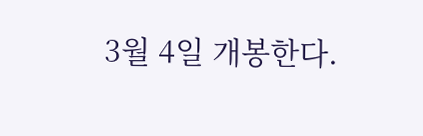3월 4일 개봉한다.